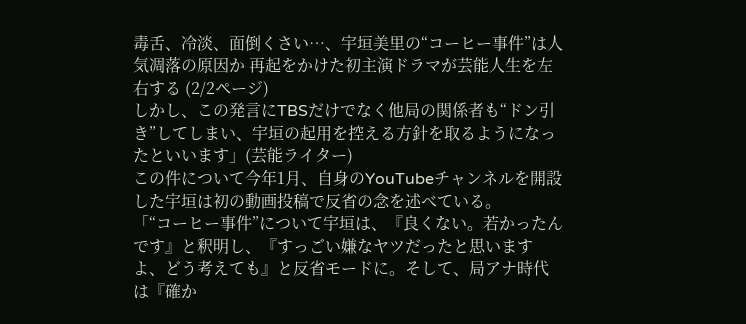毒舌、冷淡、面倒くさい…、宇垣美里の“コーヒー事件”は人気凋落の原因か 再起をかけた初主演ドラマが芸能人生を左右する (2/2ページ)
しかし、この発言にTBSだけでなく他局の関係者も“ドン引き”してしまい、宇垣の起用を控える方針を取るようになったといいます」(芸能ライター)
この件について今年1月、自身のYouTubeチャンネルを開設した宇垣は初の動画投稿で反省の念を述べている。
「“コーヒー事件”について宇垣は、『良くない。若かったんです』と釈明し、『すっごい嫌なヤツだったと思いますよ、どう考えても』と反省モードに。そして、局アナ時代は『確か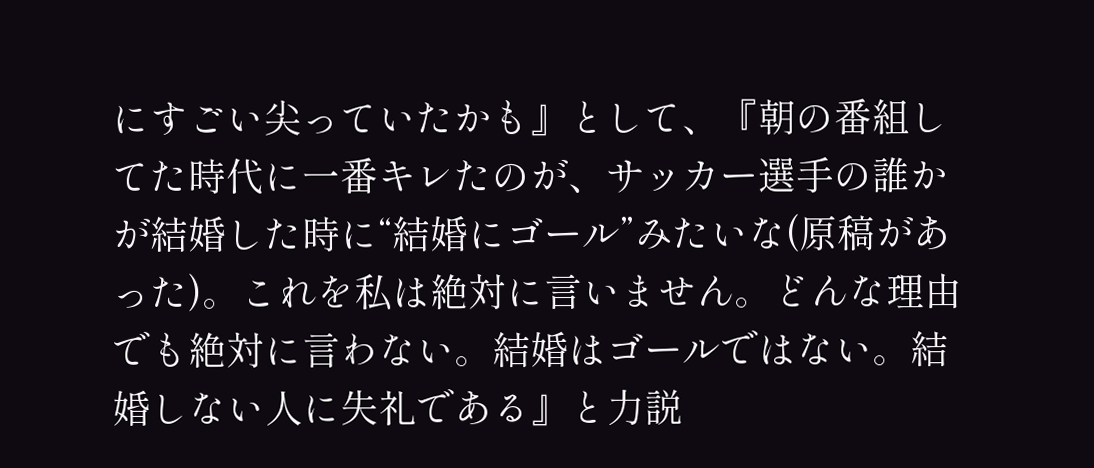にすごい尖っていたかも』として、『朝の番組してた時代に一番キレたのが、サッカー選手の誰かが結婚した時に“結婚にゴール”みたいな(原稿があった)。これを私は絶対に言いません。どんな理由でも絶対に言わない。結婚はゴールではない。結婚しない人に失礼である』と力説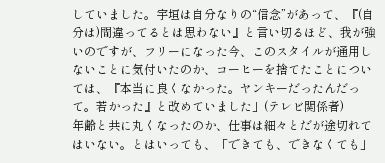していました。宇垣は自分なりの“信念”があって、『(自分は)間違ってるとは思わない』と言い切るほど、我が強いのですが、フリーになった今、このスタイルが通用しないことに気付いたのか、コーヒーを捨てたことについては、『本当に良くなかった。ヤンキーだったんだって。若かった』と改めていました」(テレビ関係者)
年齢と共に丸くなったのか、仕事は細々とだが途切れてはいない。とはいっても、「できても、できなくても」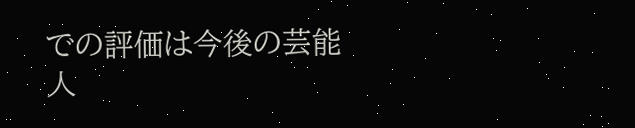での評価は今後の芸能人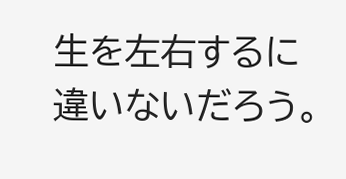生を左右するに違いないだろう。